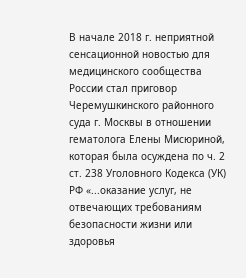В начале 2018 г. неприятной сенсационной новостью для медицинского сообщества России стал приговор Черемушкинского районного суда г. Москвы в отношении гематолога Елены Мисюриной, которая была осуждена по ч. 2 ст. 238 Уголовного Кодекса (УК) РФ «...оказание услуг, не отвечающих требованиям безопасности жизни или здоровья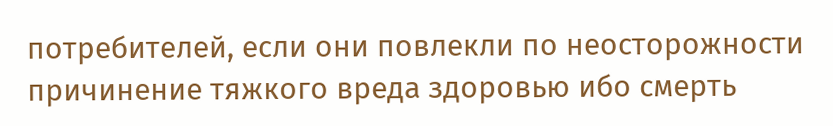потребителей, если они повлекли по неосторожности причинение тяжкого вреда здоровью ибо смерть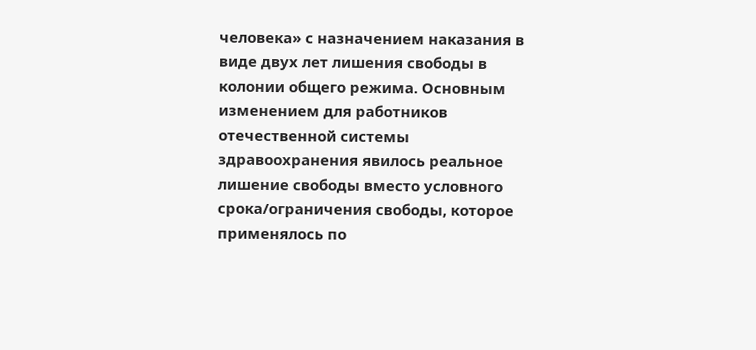человека» с назначением наказания в виде двух лет лишения свободы в колонии общего режима. Основным изменением для работников отечественной системы здравоохранения явилось реальное лишение свободы вместо условного срока/ограничения свободы, которое применялось по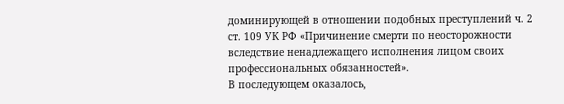доминирующей в отношении подобных преступлений ч. 2 ст. 109 УК РФ «Причинение смерти по неосторожности вследствие ненадлежащего исполнения лицом своих профессиональных обязанностей».
В последующем оказалось,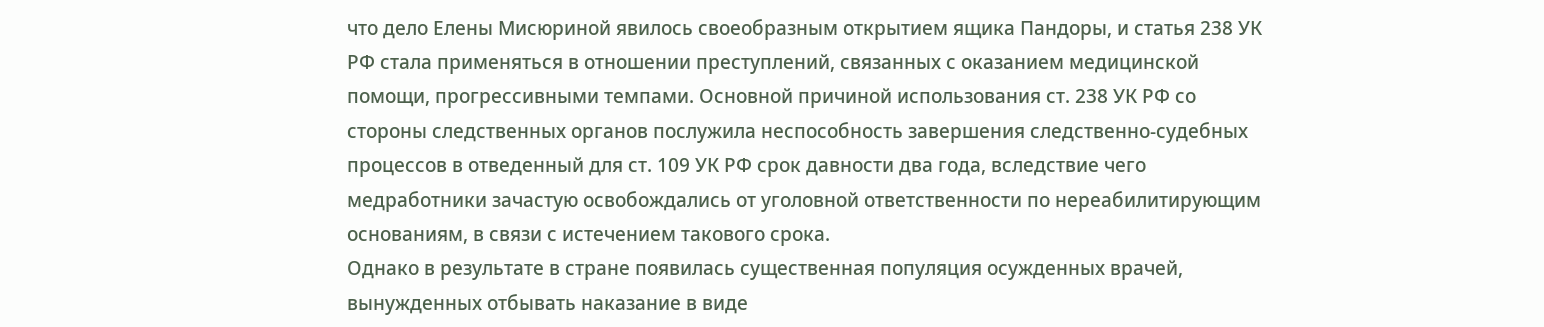что дело Елены Мисюриной явилось своеобразным открытием ящика Пандоры, и статья 238 УК РФ стала применяться в отношении преступлений, связанных с оказанием медицинской помощи, прогрессивными темпами. Основной причиной использования ст. 238 УК РФ со стороны следственных органов послужила неспособность завершения следственно-судебных процессов в отведенный для ст. 109 УК РФ срок давности два года, вследствие чего медработники зачастую освобождались от уголовной ответственности по нереабилитирующим основаниям, в связи с истечением такового срока.
Однако в результате в стране появилась существенная популяция осужденных врачей, вынужденных отбывать наказание в виде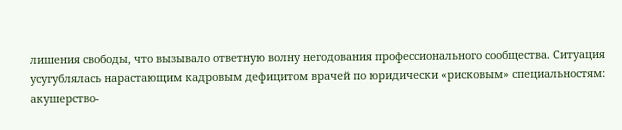лишения свободы, что вызывало ответную волну негодования профессионального сообщества. Ситуация усугублялась нарастающим кадровым дефицитом врачей по юридически «рисковым» специальностям: акушерство-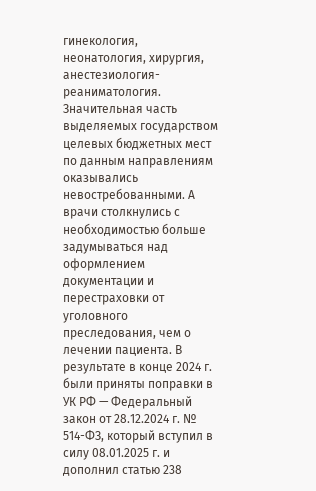гинекология, неонатология, хирургия, анестезиология-реаниматология. Значительная часть выделяемых государством целевых бюджетных мест по данным направлениям оказывались невостребованными. А врачи столкнулись с необходимостью больше задумываться над оформлением документации и перестраховки от уголовного преследования, чем о лечении пациента. В результате в конце 2024 г. были приняты поправки в УК РФ — Федеральный закон от 28.12.2024 г. № 514-ФЗ, который вступил в силу 08.01.2025 г. и дополнил статью 238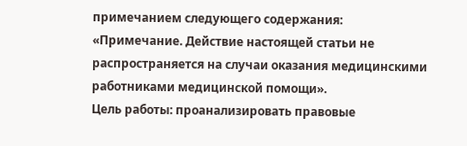примечанием следующего содержания: «Примечание. Действие настоящей статьи не распространяется на случаи оказания медицинскими работниками медицинской помощи».
Цель работы: проанализировать правовые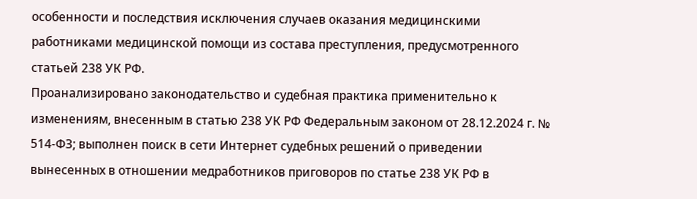особенности и последствия исключения случаев оказания медицинскими работниками медицинской помощи из состава преступления, предусмотренного статьей 238 УК РФ.
Проанализировано законодательство и судебная практика применительно к изменениям, внесенным в статью 238 УК РФ Федеральным законом от 28.12.2024 г. № 514-ФЗ; выполнен поиск в сети Интернет судебных решений о приведении вынесенных в отношении медработников приговоров по статье 238 УК РФ в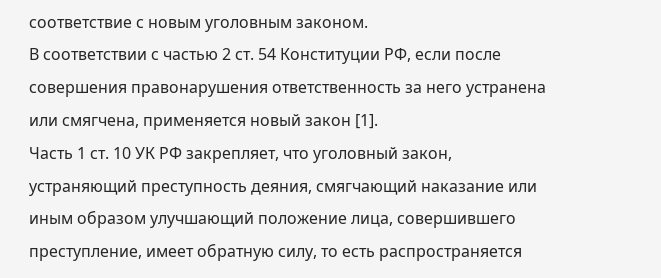соответствие с новым уголовным законом.
В соответствии с частью 2 ст. 54 Конституции РФ, если после совершения правонарушения ответственность за него устранена или смягчена, применяется новый закон [1].
Часть 1 ст. 10 УК РФ закрепляет, что уголовный закон, устраняющий преступность деяния, смягчающий наказание или иным образом улучшающий положение лица, совершившего преступление, имеет обратную силу, то есть распространяется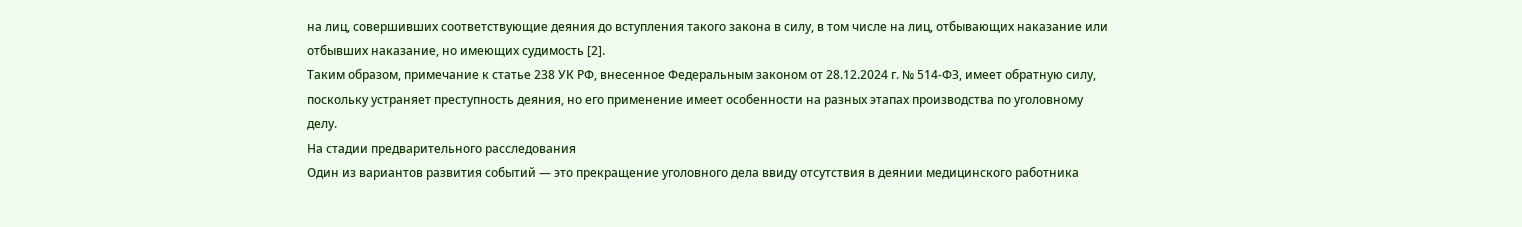на лиц, совершивших соответствующие деяния до вступления такого закона в силу, в том числе на лиц, отбывающих наказание или отбывших наказание, но имеющих судимость [2].
Таким образом, примечание к статье 238 УК РФ, внесенное Федеральным законом от 28.12.2024 г. № 514-ФЗ, имеет обратную силу, поскольку устраняет преступность деяния, но его применение имеет особенности на разных этапах производства по уголовному делу.
На стадии предварительного расследования
Один из вариантов развития событий — это прекращение уголовного дела ввиду отсутствия в деянии медицинского работника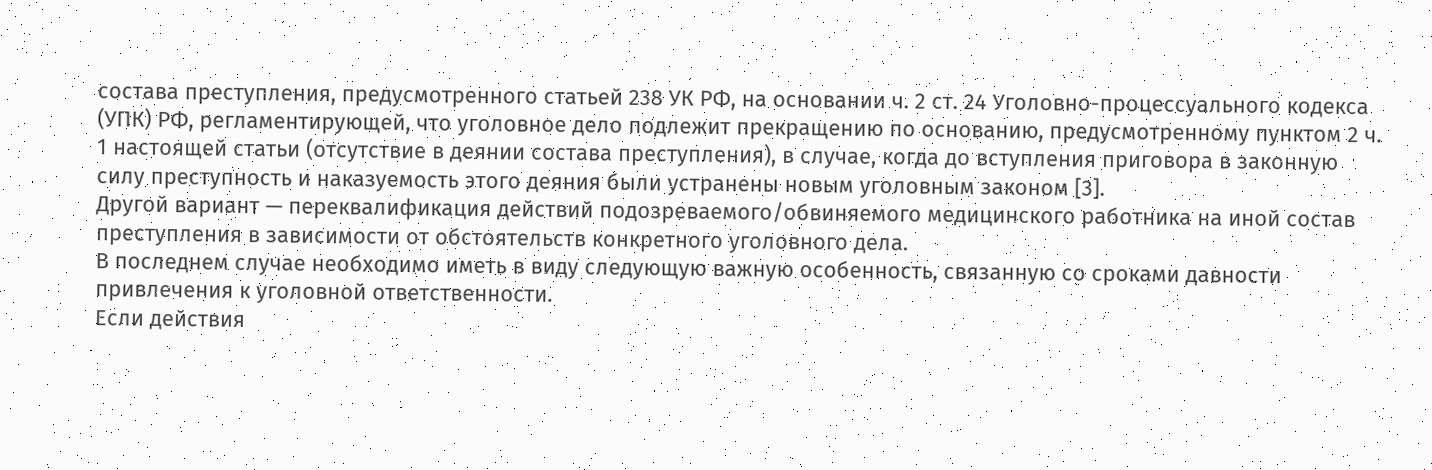состава преступления, предусмотренного статьей 238 УК РФ, на основании ч. 2 ст. 24 Уголовно-процессуального кодекса (УПК) РФ, регламентирующей, что уголовное дело подлежит прекращению по основанию, предусмотренному пунктом 2 ч. 1 настоящей статьи (отсутствие в деянии состава преступления), в случае, когда до вступления приговора в законную силу преступность и наказуемость этого деяния были устранены новым уголовным законом [3].
Другой вариант — переквалификация действий подозреваемого/обвиняемого медицинского работника на иной состав преступления в зависимости от обстоятельств конкретного уголовного дела.
В последнем случае необходимо иметь в виду следующую важную особенность, связанную со сроками давности привлечения к уголовной ответственности.
Если действия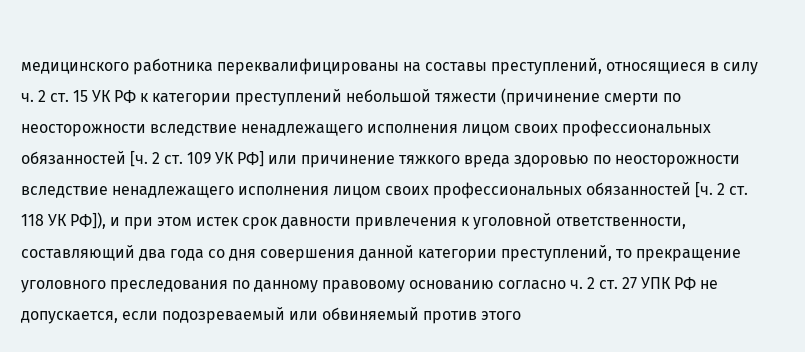медицинского работника переквалифицированы на составы преступлений, относящиеся в силу ч. 2 ст. 15 УК РФ к категории преступлений небольшой тяжести (причинение смерти по неосторожности вследствие ненадлежащего исполнения лицом своих профессиональных обязанностей [ч. 2 ст. 109 УК РФ] или причинение тяжкого вреда здоровью по неосторожности вследствие ненадлежащего исполнения лицом своих профессиональных обязанностей [ч. 2 ст. 118 УК РФ]), и при этом истек срок давности привлечения к уголовной ответственности, составляющий два года со дня совершения данной категории преступлений, то прекращение уголовного преследования по данному правовому основанию согласно ч. 2 ст. 27 УПК РФ не допускается, если подозреваемый или обвиняемый против этого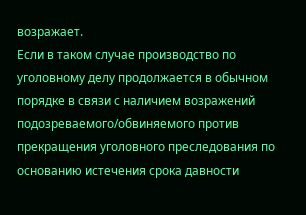возражает.
Если в таком случае производство по уголовному делу продолжается в обычном порядке в связи с наличием возражений подозреваемого/обвиняемого против прекращения уголовного преследования по основанию истечения срока давности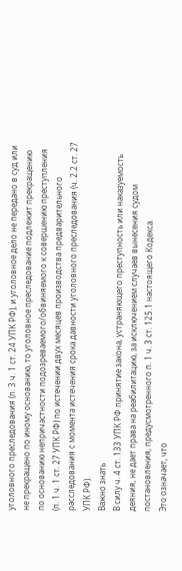уголовного преследования (п. 3 ч. 1 ст. 24 УПК РФ), и уголовное дело не передано в суд или не прекращено по иному основанию, то уголовное преследование подлежит прекращению по основанию непричастности подозреваемого/обвиняемого к совершению преступления (п. 1 ч. 1 ст. 27 УПК РФ) по истечении двух месяцев производства предварительного расследования с момента истечения срока давности уголовного преследования (ч. 2.2 ст. 27 УПК РФ).
Важно знать
В силу ч. 4 ст. 133 УПК РФ принятие закона, устраняющего преступность или наказуемость деяния, не дает права на реабилитацию, за исключением случаев вынесения судом постановления, предусмотренного п. 1 ч. 3 ст. 125.1 настоящего Кодекса.
Это означает, что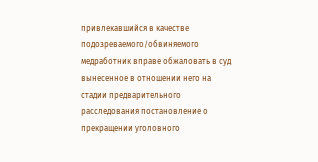привлекавшийся в качестве подозреваемого/обвиняемого медработник вправе обжаловать в суд вынесенное в отношении него на стадии предварительного расследования постановление о прекращении уголовного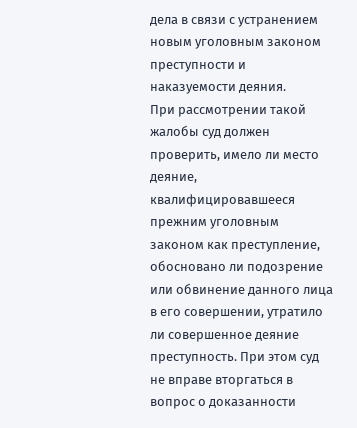дела в связи с устранением новым уголовным законом преступности и наказуемости деяния.
При рассмотрении такой жалобы суд должен проверить, имело ли место деяние, квалифицировавшееся прежним уголовным законом как преступление, обосновано ли подозрение или обвинение данного лица в его совершении, утратило ли совершенное деяние преступность. При этом суд не вправе вторгаться в вопрос о доказанности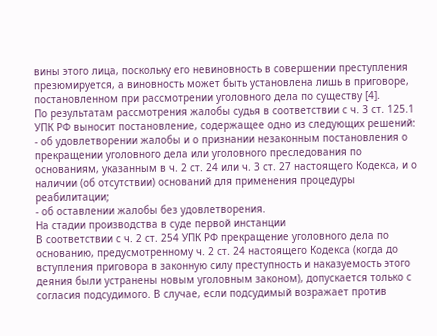вины этого лица, поскольку его невиновность в совершении преступления презюмируется, а виновность может быть установлена лишь в приговоре, постановленном при рассмотрении уголовного дела по существу [4].
По результатам рассмотрения жалобы судья в соответствии с ч. 3 ст. 125.1 УПК РФ выносит постановление, содержащее одно из следующих решений:
- об удовлетворении жалобы и о признании незаконным постановления о прекращении уголовного дела или уголовного преследования по основаниям, указанным в ч. 2 ст. 24 или ч. 3 ст. 27 настоящего Кодекса, и о наличии (об отсутствии) оснований для применения процедуры реабилитации;
- об оставлении жалобы без удовлетворения.
На стадии производства в суде первой инстанции
В соответствии с ч. 2 ст. 254 УПК РФ прекращение уголовного дела по основанию, предусмотренному ч. 2 ст. 24 настоящего Кодекса (когда до вступления приговора в законную силу преступность и наказуемость этого деяния были устранены новым уголовным законом), допускается только с согласия подсудимого. В случае, если подсудимый возражает против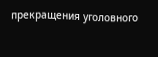прекращения уголовного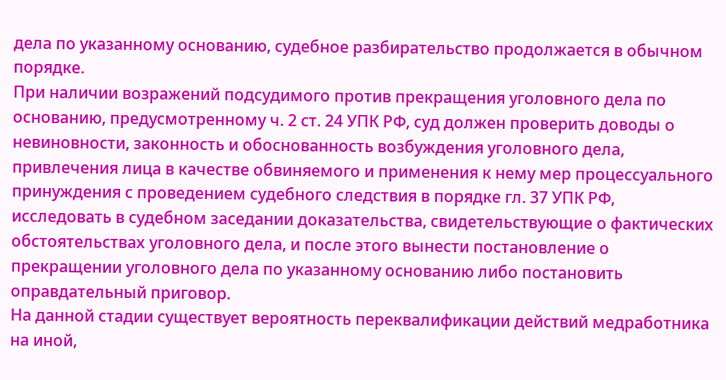дела по указанному основанию, судебное разбирательство продолжается в обычном порядке.
При наличии возражений подсудимого против прекращения уголовного дела по основанию, предусмотренному ч. 2 ст. 24 УПК РФ, суд должен проверить доводы о невиновности, законность и обоснованность возбуждения уголовного дела, привлечения лица в качестве обвиняемого и применения к нему мер процессуального принуждения с проведением судебного следствия в порядке гл. 37 УПК РФ, исследовать в судебном заседании доказательства, свидетельствующие о фактических обстоятельствах уголовного дела, и после этого вынести постановление о прекращении уголовного дела по указанному основанию либо постановить оправдательный приговор.
На данной стадии существует вероятность переквалификации действий медработника на иной,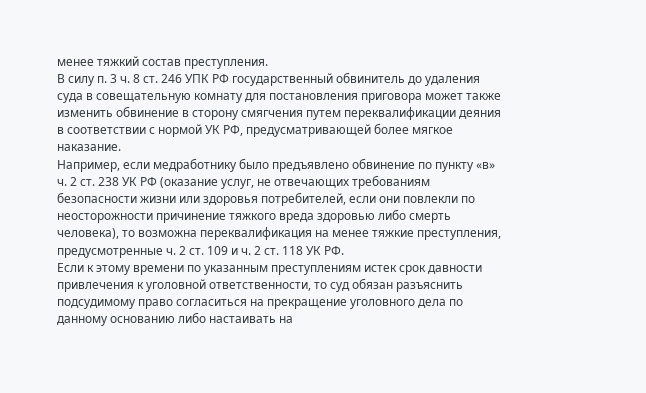менее тяжкий состав преступления.
В силу п. 3 ч. 8 ст. 246 УПК РФ государственный обвинитель до удаления суда в совещательную комнату для постановления приговора может также изменить обвинение в сторону смягчения путем переквалификации деяния в соответствии с нормой УК РФ, предусматривающей более мягкое наказание.
Например, если медработнику было предъявлено обвинение по пункту «в» ч. 2 ст. 238 УК РФ (оказание услуг, не отвечающих требованиям безопасности жизни или здоровья потребителей, если они повлекли по неосторожности причинение тяжкого вреда здоровью либо смерть человека), то возможна переквалификация на менее тяжкие преступления, предусмотренные ч. 2 ст. 109 и ч. 2 ст. 118 УК РФ.
Если к этому времени по указанным преступлениям истек срок давности привлечения к уголовной ответственности, то суд обязан разъяснить подсудимому право согласиться на прекращение уголовного дела по данному основанию либо настаивать на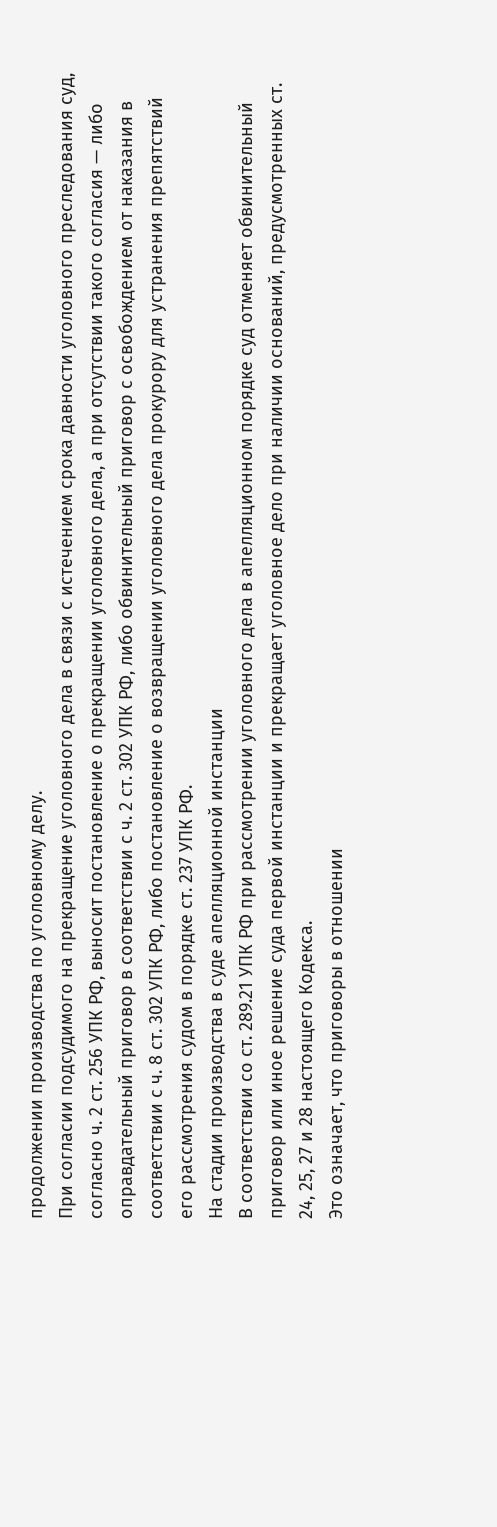продолжении производства по уголовному делу.
При согласии подсудимого на прекращение уголовного дела в связи с истечением срока давности уголовного преследования суд, согласно ч. 2 ст. 256 УПК РФ, выносит постановление о прекращении уголовного дела, а при отсутствии такого согласия — либо оправдательный приговор в соответствии с ч. 2 ст. 302 УПК РФ, либо обвинительный приговор с освобождением от наказания в соответствии с ч. 8 ст. 302 УПК РФ, либо постановление о возвращении уголовного дела прокурору для устранения препятствий его рассмотрения судом в порядке ст. 237 УПК РФ.
На стадии производства в суде апелляционной инстанции
В соответствии со ст. 289.21 УПК РФ при рассмотрении уголовного дела в апелляционном порядке суд отменяет обвинительный приговор или иное решение суда первой инстанции и прекращает уголовное дело при наличии оснований, предусмотренных ст. 24, 25, 27 и 28 настоящего Кодекса.
Это означает, что приговоры в отношении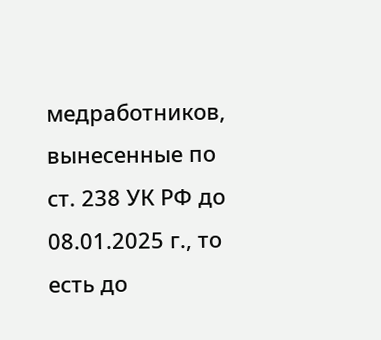медработников, вынесенные по ст. 238 УК РФ до 08.01.2025 г., то есть до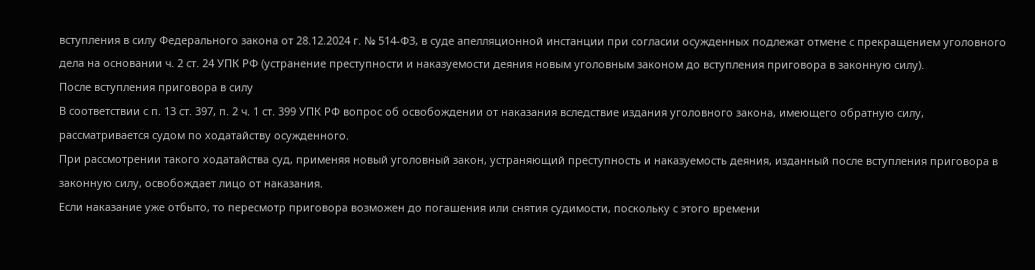вступления в силу Федерального закона от 28.12.2024 г. № 514-ФЗ, в суде апелляционной инстанции при согласии осужденных подлежат отмене с прекращением уголовного дела на основании ч. 2 ст. 24 УПК РФ (устранение преступности и наказуемости деяния новым уголовным законом до вступления приговора в законную силу).
После вступления приговора в силу
В соответствии с п. 13 ст. 397, п. 2 ч. 1 ст. 399 УПК РФ вопрос об освобождении от наказания вследствие издания уголовного закона, имеющего обратную силу, рассматривается судом по ходатайству осужденного.
При рассмотрении такого ходатайства суд, применяя новый уголовный закон, устраняющий преступность и наказуемость деяния, изданный после вступления приговора в законную силу, освобождает лицо от наказания.
Если наказание уже отбыто, то пересмотр приговора возможен до погашения или снятия судимости, поскольку с этого времени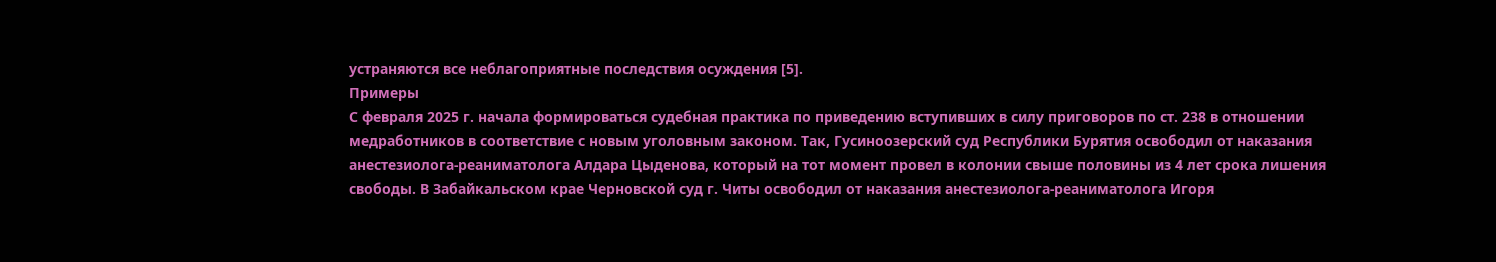устраняются все неблагоприятные последствия осуждения [5].
Примеры
С февраля 2025 г. начала формироваться судебная практика по приведению вступивших в силу приговоров по ст. 238 в отношении медработников в соответствие с новым уголовным законом. Так, Гусиноозерский суд Республики Бурятия освободил от наказания анестезиолога-реаниматолога Алдара Цыденова, который на тот момент провел в колонии свыше половины из 4 лет срока лишения свободы. В Забайкальском крае Черновской суд г. Читы освободил от наказания анестезиолога-реаниматолога Игоря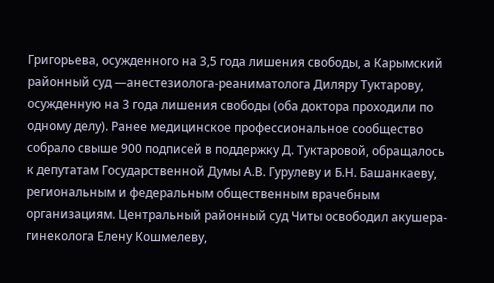Григорьева, осужденного на 3,5 года лишения свободы, а Карымский районный суд —анестезиолога-реаниматолога Диляру Туктарову, осужденную на 3 года лишения свободы (оба доктора проходили по одному делу). Ранее медицинское профессиональное сообщество собрало свыше 900 подписей в поддержку Д. Туктаровой, обращалось к депутатам Государственной Думы А.В. Гурулеву и Б.Н. Башанкаеву, региональным и федеральным общественным врачебным организациям. Центральный районный суд Читы освободил акушера-гинеколога Елену Кошмелеву,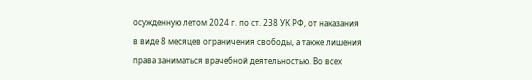осужденную летом 2024 г. по ст. 238 УК РФ, от наказания в виде 8 месяцев ограничения свободы, а также лишения права заниматься врачебной деятельностью. Во всех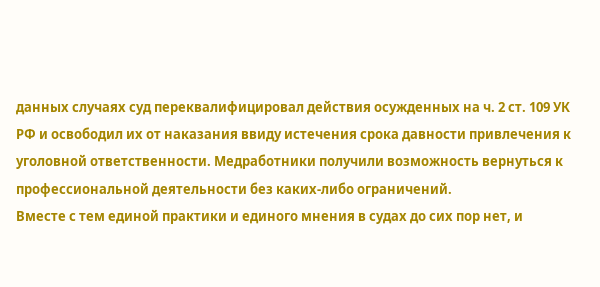данных случаях суд переквалифицировал действия осужденных на ч. 2 ст. 109 УК РФ и освободил их от наказания ввиду истечения срока давности привлечения к уголовной ответственности. Медработники получили возможность вернуться к профессиональной деятельности без каких-либо ограничений.
Вместе с тем единой практики и единого мнения в судах до сих пор нет, и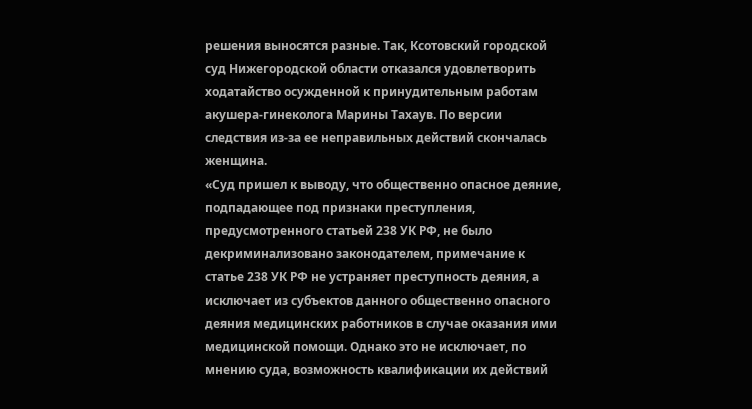решения выносятся разные. Так, Ксотовский городской суд Нижегородской области отказался удовлетворить ходатайство осужденной к принудительным работам акушера-гинеколога Марины Тахаув. По версии следствия из-за ее неправильных действий скончалась женщина.
«Суд пришел к выводу, что общественно опасное деяние, подпадающее под признаки преступления, предусмотренного статьей 238 УК РФ, не было декриминализовано законодателем, примечание к статье 238 УК РФ не устраняет преступность деяния, а исключает из субъектов данного общественно опасного деяния медицинских работников в случае оказания ими медицинской помощи. Однако это не исключает, по мнению суда, возможность квалификации их действий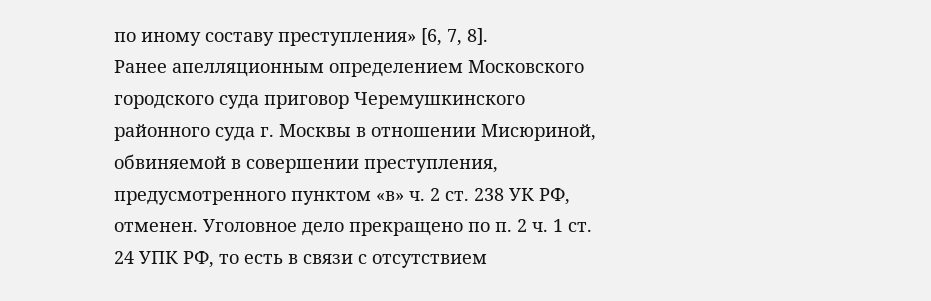по иному составу преступления» [6, 7, 8].
Ранее апелляционным определением Московского городского суда приговор Черемушкинского районного суда г. Москвы в отношении Мисюриной, обвиняемой в совершении преступления, предусмотренного пунктом «в» ч. 2 ст. 238 УК РФ, отменен. Уголовное дело прекращено по п. 2 ч. 1 ст. 24 УПК РФ, то есть в связи с отсутствием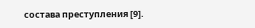состава преступления [9].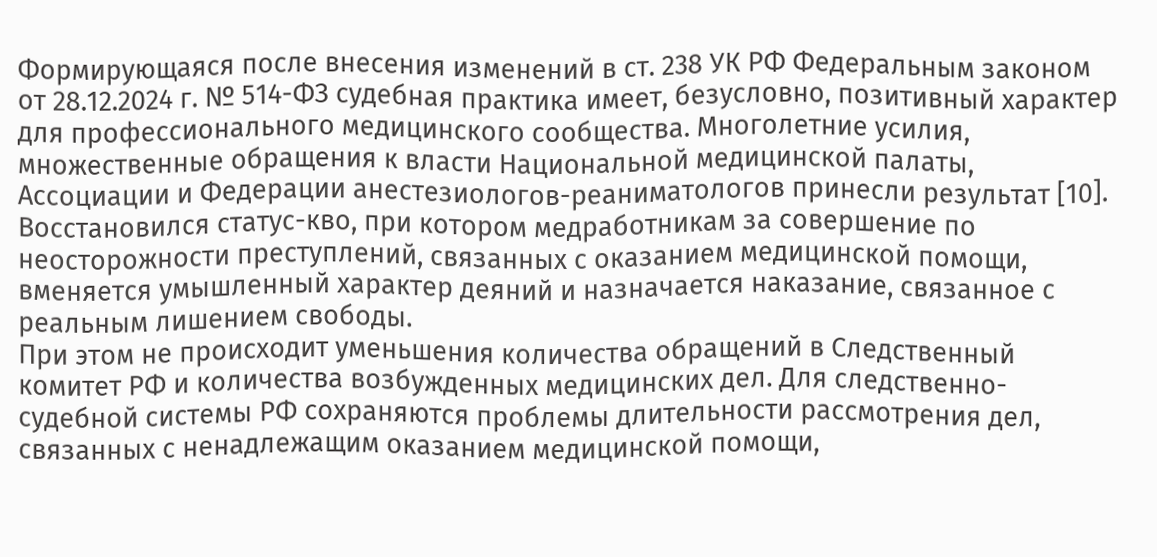Формирующаяся после внесения изменений в ст. 238 УК РФ Федеральным законом от 28.12.2024 г. № 514-ФЗ судебная практика имеет, безусловно, позитивный характер для профессионального медицинского сообщества. Многолетние усилия, множественные обращения к власти Национальной медицинской палаты, Ассоциации и Федерации анестезиологов-реаниматологов принесли результат [10]. Восстановился статус-кво, при котором медработникам за совершение по неосторожности преступлений, связанных с оказанием медицинской помощи, вменяется умышленный характер деяний и назначается наказание, связанное с реальным лишением свободы.
При этом не происходит уменьшения количества обращений в Следственный комитет РФ и количества возбужденных медицинских дел. Для следственно-судебной системы РФ сохраняются проблемы длительности рассмотрения дел, связанных с ненадлежащим оказанием медицинской помощи,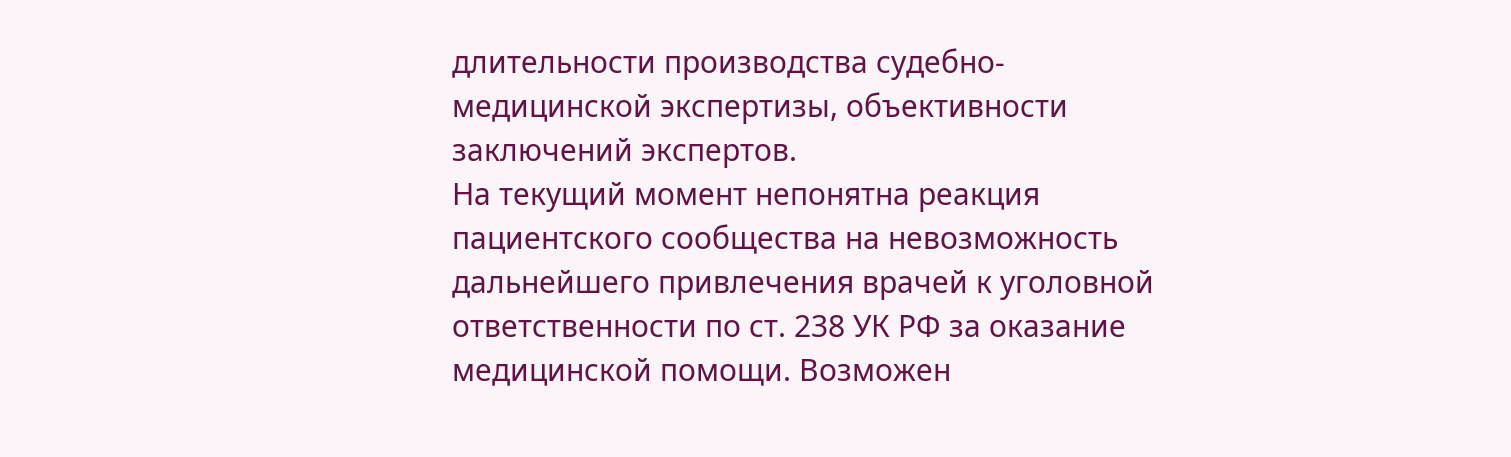длительности производства судебно-медицинской экспертизы, объективности заключений экспертов.
На текущий момент непонятна реакция пациентского сообщества на невозможность дальнейшего привлечения врачей к уголовной ответственности по ст. 238 УК РФ за оказание медицинской помощи. Возможен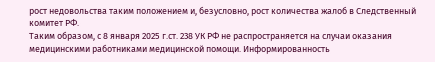рост недовольства таким положением и, безусловно, рост количества жалоб в Следственный комитет РФ.
Таким образом, с 8 января 2025 г.ст. 238 УК РФ не распространяется на случаи оказания медицинскими работниками медицинской помощи. Информированность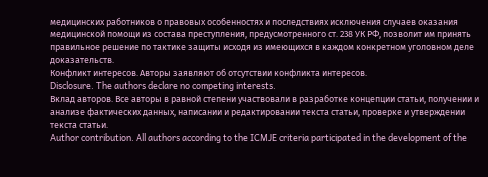медицинских работников о правовых особенностях и последствиях исключения случаев оказания медицинской помощи из состава преступления, предусмотренного ст. 238 УК РФ, позволит им принять правильное решение по тактике защиты исходя из имеющихся в каждом конкретном уголовном деле доказательств.
Конфликт интересов. Авторы заявляют об отсутствии конфликта интересов.
Disclosure. The authors declare no competing interests.
Вклад авторов. Все авторы в равной степени участвовали в разработке концепции статьи, получении и анализе фактических данных, написании и редактировании текста статьи, проверке и утверждении текста статьи.
Author contribution. All authors according to the ICMJE criteria participated in the development of the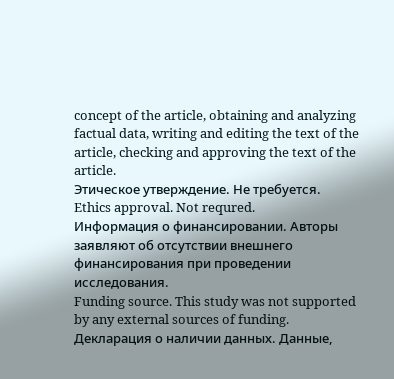concept of the article, obtaining and analyzing factual data, writing and editing the text of the article, checking and approving the text of the article.
Этическое утверждение. Не требуется.
Ethics approval. Not requred.
Информация о финансировании. Авторы заявляют об отсутствии внешнего финансирования при проведении исследования.
Funding source. This study was not supported by any external sources of funding.
Декларация о наличии данных. Данные,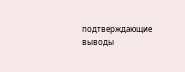подтверждающие выводы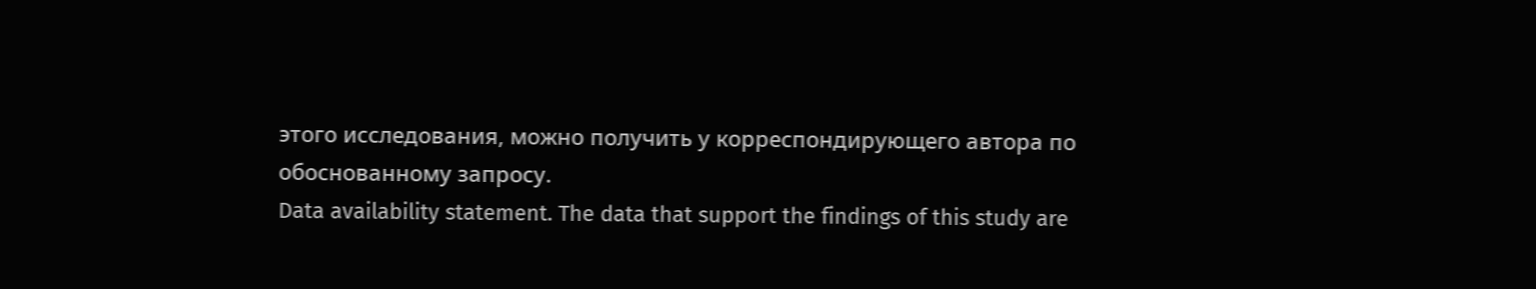этого исследования, можно получить у корреспондирующего автора по обоснованному запросу.
Data availability statement. The data that support the findings of this study are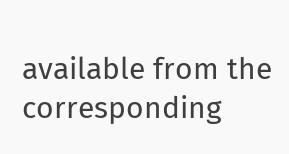available from the corresponding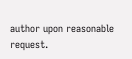author upon reasonable request.